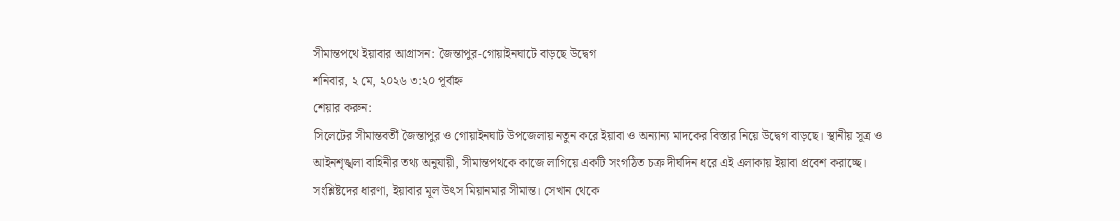সীমান্তপথে ইয়াবার আগ্রাসন: জৈন্তাপুর-গোয়াইনঘাটে বাড়ছে উদ্বেগ
শনিবার, ২ মে, ২০২৬ ৩:২০ পূর্বাহ্ন
শেয়ার করুন:
সিলেটের সীমান্তবর্তী জৈন্তাপুর ও গোয়াইনঘাট উপজেলায় নতুন করে ইয়াবা ও অন্যান্য মাদকের বিস্তার নিয়ে উদ্বেগ বাড়ছে। স্থানীয় সূত্র ও আইনশৃঙ্খলা বাহিনীর তথ্য অনুযায়ী, সীমান্তপথকে কাজে লাগিয়ে একটি সংগঠিত চক্র দীর্ঘদিন ধরে এই এলাকায় ইয়াবা প্রবেশ করাচ্ছে।
সংশ্লিষ্টদের ধারণা, ইয়াবার মূল উৎস মিয়ানমার সীমান্ত। সেখান থেকে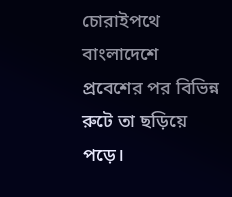চোরাইপথে বাংলাদেশে প্রবেশের পর বিভিন্ন রুটে তা ছড়িয়ে পড়ে।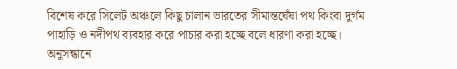বিশেষ করে সিলেট অঞ্চলে কিছু চালান ভারতের সীমান্তঘেঁষা পথ কিংবা দুর্গম পাহাড়ি ও নদীপথ ব্যবহার করে পাচার করা হচ্ছে বলে ধারণা করা হচ্ছে।
অনুসন্ধানে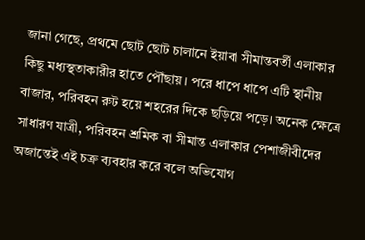জানা গেছে, প্রথমে ছোট ছোট চালানে ইয়াবা সীমান্তবর্তী এলাকার কিছু মধ্যস্থতাকারীর হাতে পৌঁছায়। পরে ধাপে ধাপে এটি স্থানীয় বাজার, পরিবহন রুট হয়ে শহরের দিকে ছড়িয়ে পড়ে। অনেক ক্ষেত্রে সাধারণ যাত্রী, পরিবহন শ্রমিক বা সীমান্ত এলাকার পেশাজীবীদের অজান্তেই এই চক্র ব্যবহার করে বলে অভিযোগ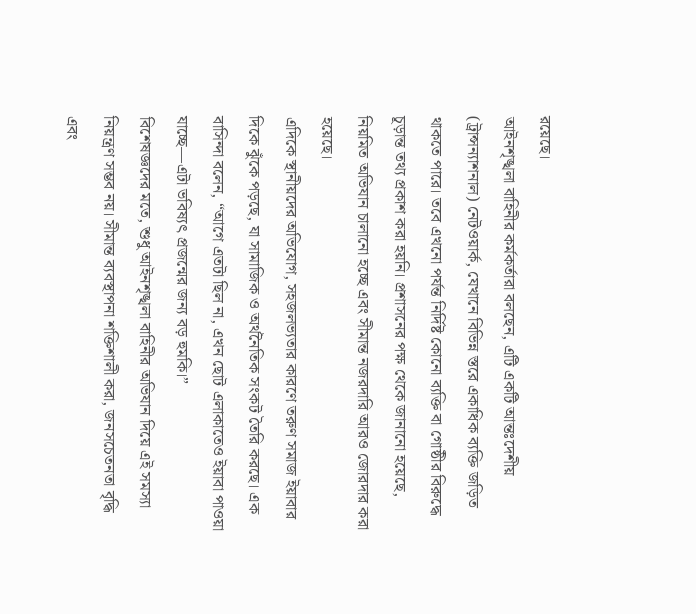রয়েছে।
আইনশৃঙ্খলা বাহিনীর কর্মকর্তারা বলছেন, এটি একটি আন্তঃদেশীয় (ট্রান্সন্যাশনাল) নেটওয়ার্ক, যেখানে বিভিন্ন স্তরে একাধিক ব্যক্তি জড়িত থাকতে পারে। তবে এখনো পর্যন্ত নির্দিষ্ট কোনো ব্যক্তি বা গোষ্ঠীর বিরুদ্ধে চূড়ান্ত তথ্য প্রকাশ করা হয়নি। প্রশাসনের পক্ষ থেকে জানানো হয়েছে, নিয়মিত অভিযান চালানো হচ্ছে এবং সীমান্ত নজরদারি আরও জোরদার করা হয়েছে।
এদিকে স্থানীয়দের অভিযোগ, সহজলভ্যতার কারণে তরুণ সমাজ ইয়াবার দিকে ঝুঁকে পড়ছে, যা সামাজিক ও অর্থনৈতিক সংকট তৈরি করছে। এক বাসিন্দা বলেন, “আগে এতটা ছিল না, এখন ছোট এলাকাতেও ইয়াবা পাওয়া যাচ্ছে—এটা ভবিষ্যৎ প্রজন্মের জন্য বড় হুমকি।”
বিশেষজ্ঞদের মতে, শুধু আইনশৃঙ্খলা বাহিনীর অভিযান দিয়ে এই সমস্যা নিয়ন্ত্রণ সম্ভব নয়। সীমান্ত ব্যবস্থাপনা শক্তিশালী করা, জনসচেতনতা বৃদ্ধি এবং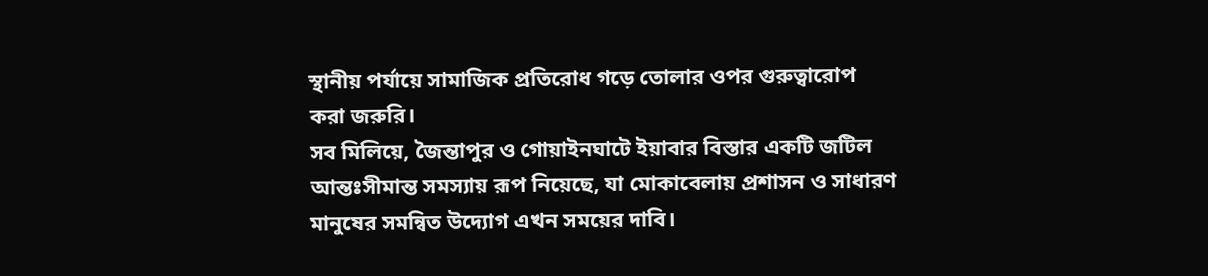স্থানীয় পর্যায়ে সামাজিক প্রতিরোধ গড়ে তোলার ওপর গুরুত্বারোপ করা জরুরি।
সব মিলিয়ে, জৈন্তাপুর ও গোয়াইনঘাটে ইয়াবার বিস্তার একটি জটিল আন্তঃসীমান্ত সমস্যায় রূপ নিয়েছে, যা মোকাবেলায় প্রশাসন ও সাধারণ মানুষের সমন্বিত উদ্যোগ এখন সময়ের দাবি।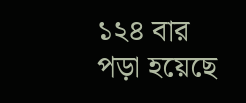১২৪ বার পড়া হয়েছে